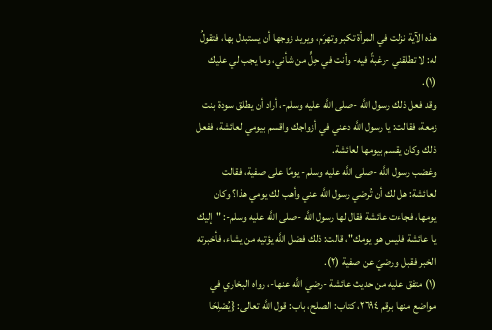هذه الآية نزلت في المرأة تكبر وتهرَم، ويريد زوجها أن يستبدل بها، فتقولُ له: لا تطلقني -رغبةً فيه- وأنت في حِلٍّ من شأني، وما يجب لي عليك (١).
وقد فعل ذلك رسول اللَّه -صلى اللَّه عليه وسلم-، أراد أن يطلق سودة بنت زمعة، فقالت: يا رسول اللَّه دعني في أزواجك واقسم بيومي لعائشة، ففعل ذلك وكان يقسم بيومها لعائشة.
وغضب رسول اللَّه -صلى اللَّه عليه وسلم- يومًا على صفية، فقالت لعائشة: هل لك أن تُرضي رسول اللَّه عني وأهب لك يومي هذا؟ وكان يومها، فجاءت عائشة فقال لها رسول اللَّه -صلى اللَّه عليه وسلم-: "إليك يا عائشة فليس هو يومك"، قالت: ذلك فضل اللَّه يؤتيه من يشاء، فأخبرته الخبر فقبل ورضيَ عن صفية (٢).
(١) متفق عليه من حديث عائشة -رضي اللَّه عنها-، رواه البخاري في مواضع منها برقم ٢٦٩٤، كتاب: الصلح، باب: قول اللَّه تعالى: {يُصْلِحَا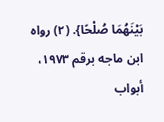بَيْنَهُمَا صُلْحًا}. (٢) رواه ابن ماجه برقم ١٩٧٣، أبواب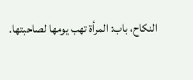النكاح، باب: المرأة تهب يومها لصاحبتها.